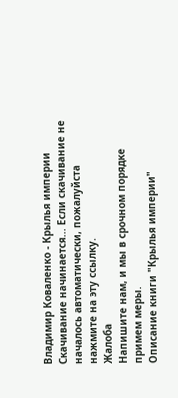Владимир Коваленко - Крылья империи
Скачивание начинается... Если скачивание не началось автоматически, пожалуйста нажмите на эту ссылку.
Жалоба
Напишите нам, и мы в срочном порядке примем меры.
Описание книги "Крылья империи"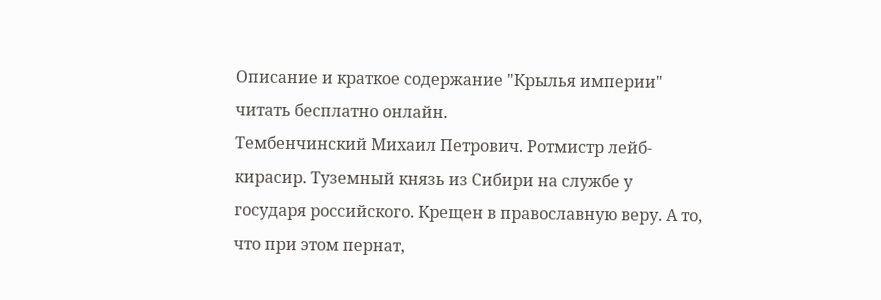Описание и краткое содержание "Крылья империи" читать бесплатно онлайн.
Тембенчинский Михаил Петрович. Ротмистр лейб-кирасир. Туземный князь из Сибири на службе у государя российского. Крещен в православную веру. А то, что при этом пернат,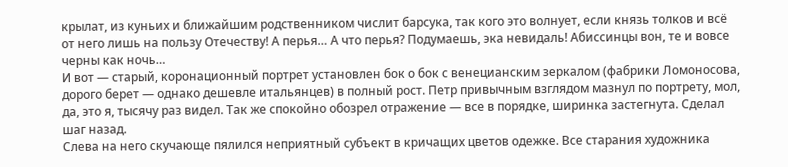крылат, из куньих и ближайшим родственником числит барсука, так кого это волнует, если князь толков и всё от него лишь на пользу Отечеству! А перья… А что перья? Подумаешь, эка невидаль! Абиссинцы вон, те и вовсе черны как ночь…
И вот — старый, коронационный портрет установлен бок о бок с венецианским зеркалом (фабрики Ломоносова, дорого берет — однако дешевле итальянцев) в полный рост. Петр привычным взглядом мазнул по портрету, мол, да, это я, тысячу раз видел. Так же спокойно обозрел отражение — все в порядке, ширинка застегнута. Сделал шаг назад.
Слева на него скучающе пялился неприятный субъект в кричащих цветов одежке. Все старания художника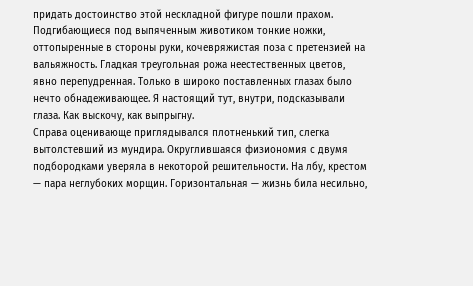придать достоинство этой нескладной фигуре пошли прахом. Подгибающиеся под выпяченным животиком тонкие ножки, оттопыренные в стороны руки, кочевряжистая поза с претензией на вальяжность. Гладкая треугольная рожа неестественных цветов, явно перепудренная. Только в широко поставленных глазах было нечто обнадеживающее. Я настоящий тут, внутри, подсказывали глаза. Как выскочу, как выпрыгну.
Справа оценивающе приглядывался плотненький тип, слегка вытолстевший из мундира. Округлившаяся физиономия с двумя подбородками уверяла в некоторой решительности. На лбу, крестом — пара неглубоких морщин. Горизонтальная — жизнь била несильно,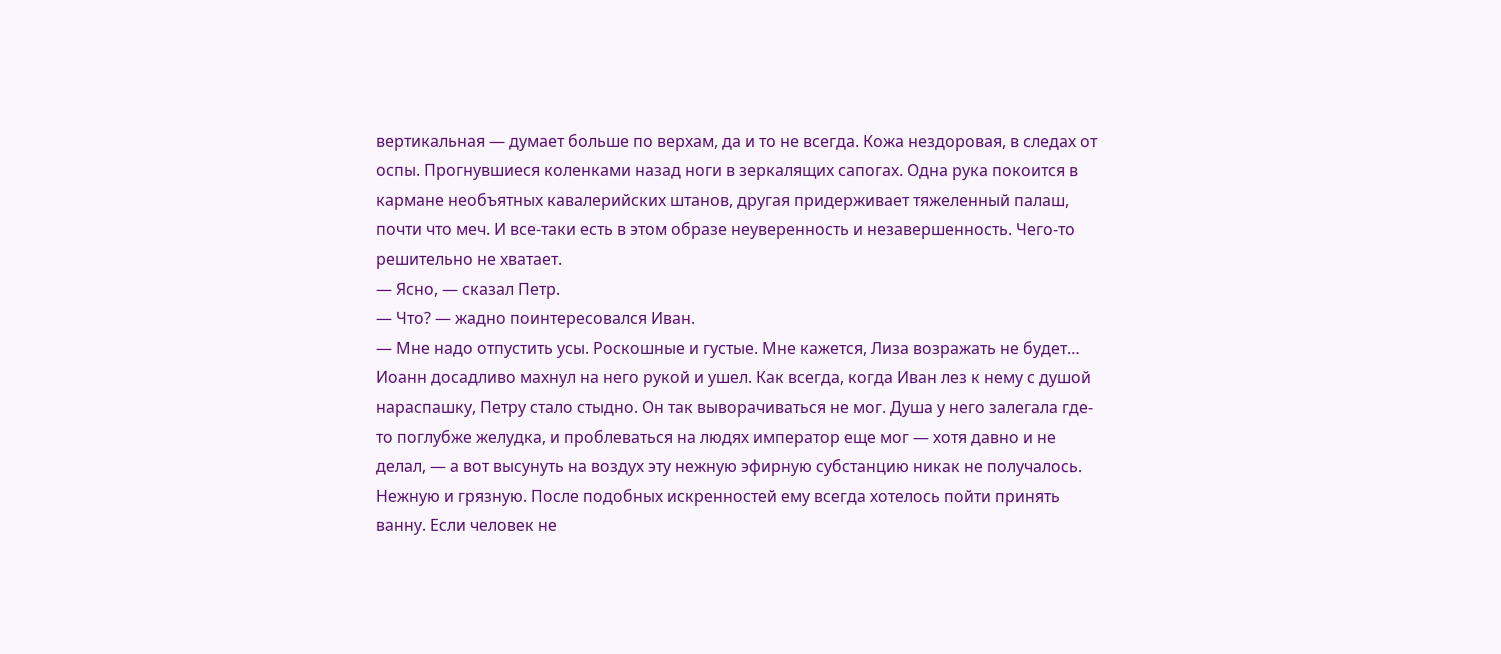вертикальная — думает больше по верхам, да и то не всегда. Кожа нездоровая, в следах от оспы. Прогнувшиеся коленками назад ноги в зеркалящих сапогах. Одна рука покоится в кармане необъятных кавалерийских штанов, другая придерживает тяжеленный палаш, почти что меч. И все-таки есть в этом образе неуверенность и незавершенность. Чего-то решительно не хватает.
— Ясно, — сказал Петр.
— Что? — жадно поинтересовался Иван.
— Мне надо отпустить усы. Роскошные и густые. Мне кажется, Лиза возражать не будет…
Иоанн досадливо махнул на него рукой и ушел. Как всегда, когда Иван лез к нему с душой нараспашку, Петру стало стыдно. Он так выворачиваться не мог. Душа у него залегала где-то поглубже желудка, и проблеваться на людях император еще мог — хотя давно и не делал, — а вот высунуть на воздух эту нежную эфирную субстанцию никак не получалось. Нежную и грязную. После подобных искренностей ему всегда хотелось пойти принять ванну. Если человек не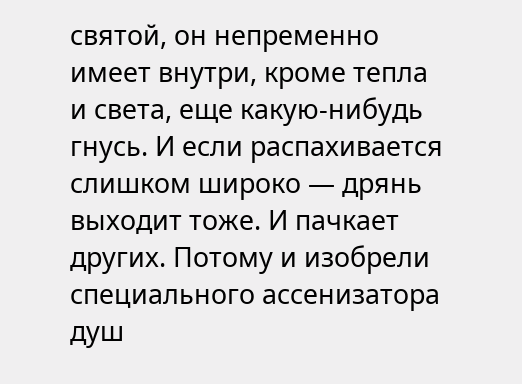святой, он непременно имеет внутри, кроме тепла и света, еще какую-нибудь гнусь. И если распахивается слишком широко — дрянь выходит тоже. И пачкает других. Потому и изобрели специального ассенизатора душ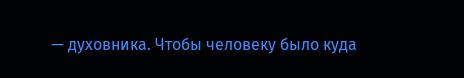— духовника. Чтобы человеку было куда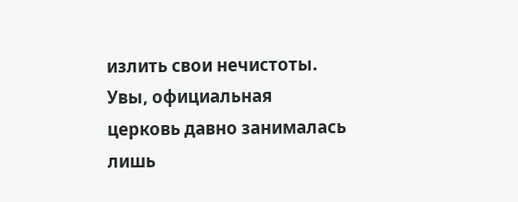излить свои нечистоты.
Увы, официальная церковь давно занималась лишь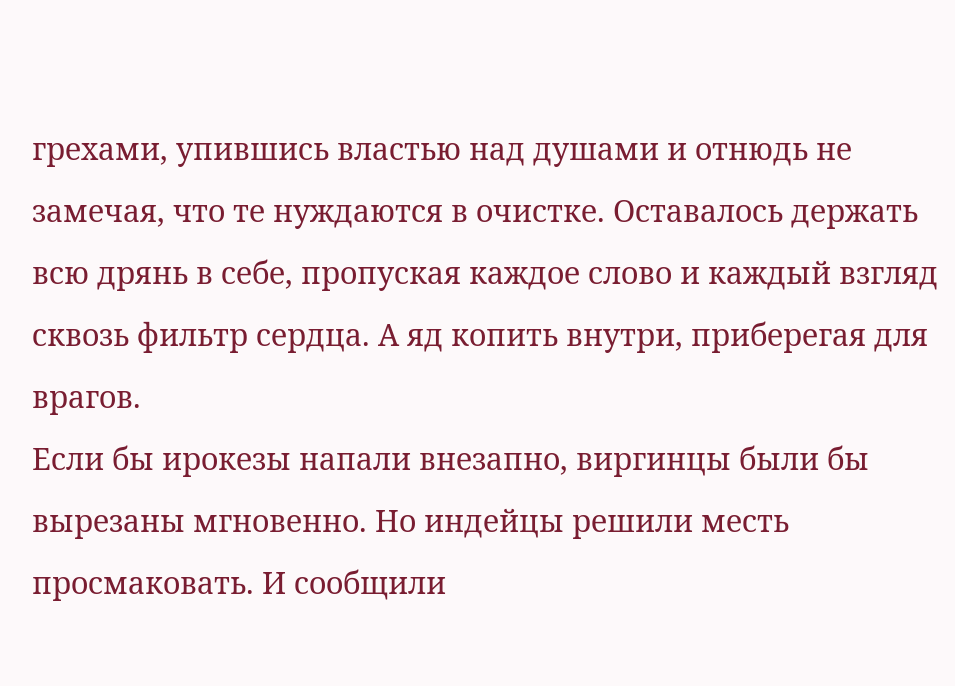грехами, упившись властью над душами и отнюдь не замечая, что те нуждаются в очистке. Оставалось держать всю дрянь в себе, пропуская каждое слово и каждый взгляд сквозь фильтр сердца. А яд копить внутри, приберегая для врагов.
Если бы ирокезы напали внезапно, виргинцы были бы вырезаны мгновенно. Но индейцы решили месть просмаковать. И сообщили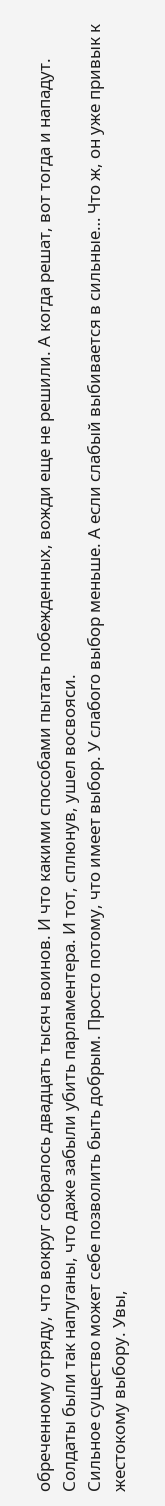обреченному отряду, что вокруг собралось двадцать тысяч воинов. И что какими способами пытать побежденных, вожди еще не решили. А когда решат, вот тогда и нападут. Солдаты были так напуганы, что даже забыли убить парламентера. И тот, сплюнув, ушел восвояси.
Сильное существо может себе позволить быть добрым. Просто потому, что имеет выбор. У слабого выбор меньше. А если слабый выбивается в сильные… Что ж, он уже привык к жестокому выбору. Увы,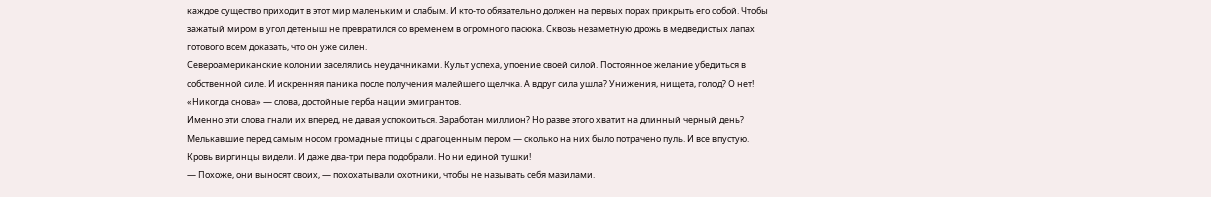каждое существо приходит в этот мир маленьким и слабым. И кто-то обязательно должен на первых порах прикрыть его собой. Чтобы зажатый миром в угол детеныш не превратился со временем в огромного пасюка. Сквозь незаметную дрожь в медведистых лапах готового всем доказать, что он уже силен.
Североамериканские колонии заселялись неудачниками. Культ успеха, упоение своей силой. Постоянное желание убедиться в собственной силе. И искренняя паника после получения малейшего щелчка. А вдруг сила ушла? Унижения, нищета, голод? О нет! «Никогда снова» — слова, достойные герба нации эмигрантов.
Именно эти слова гнали их вперед, не давая успокоиться. Заработан миллион? Но разве этого хватит на длинный черный день? Мелькавшие перед самым носом громадные птицы с драгоценным пером — сколько на них было потрачено пуль. И все впустую. Кровь виргинцы видели. И даже два-три пера подобрали. Но ни единой тушки!
— Похоже, они выносят своих, — похохатывали охотники, чтобы не называть себя мазилами.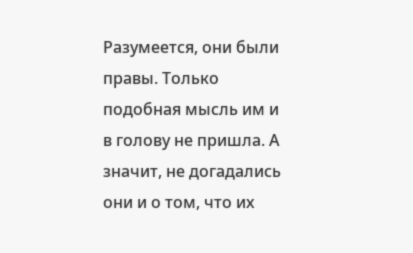Разумеется, они были правы. Только подобная мысль им и в голову не пришла. А значит, не догадались они и о том, что их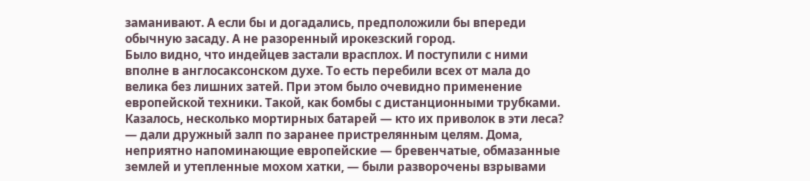заманивают. А если бы и догадались, предположили бы впереди обычную засаду. А не разоренный ирокезский город.
Было видно, что индейцев застали врасплох. И поступили с ними вполне в англосаксонском духе. То есть перебили всех от мала до велика без лишних затей. При этом было очевидно применение европейской техники. Такой, как бомбы с дистанционными трубками. Казалось, несколько мортирных батарей — кто их приволок в эти леса? — дали дружный залп по заранее пристрелянным целям. Дома, неприятно напоминающие европейские — бревенчатые, обмазанные землей и утепленные мохом хатки, — были разворочены взрывами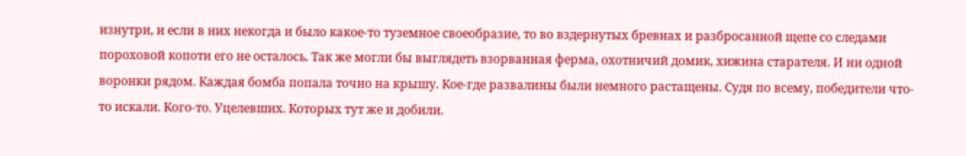изнутри, и если в них некогда и было какое-то туземное своеобразие, то во вздернутых бревнах и разбросанной щепе со следами пороховой копоти его не осталось. Так же могли бы выглядеть взорванная ферма, охотничий домик, хижина старателя. И ни одной воронки рядом. Каждая бомба попала точно на крышу. Кое-где развалины были немного растащены. Судя по всему, победители что-то искали. Кого-то. Уцелевших. Которых тут же и добили.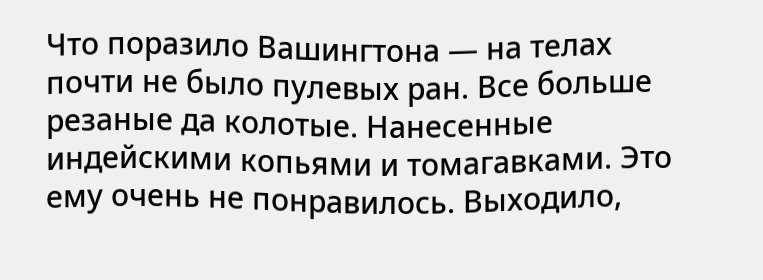Что поразило Вашингтона — на телах почти не было пулевых ран. Все больше резаные да колотые. Нанесенные индейскими копьями и томагавками. Это ему очень не понравилось. Выходило,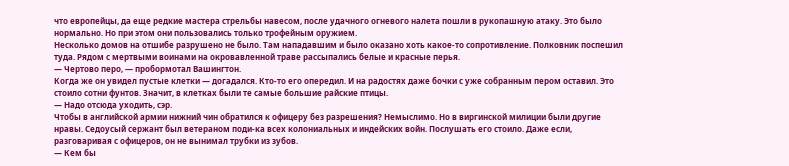что европейцы, да еще редкие мастера стрельбы навесом, после удачного огневого налета пошли в рукопашную атаку. Это было нормально. Но при этом они пользовались только трофейным оружием.
Несколько домов на отшибе разрушено не было. Там нападавшим и было оказано хоть какое-то сопротивление. Полковник поспешил туда. Рядом с мертвыми воинами на окровавленной траве рассыпались белые и красные перья.
— Чертово перо, — пробормотал Вашингтон.
Когда же он увидел пустые клетки — догадался. Кто-то его опередил. И на радостях даже бочки с уже собранным пером оставил. Это стоило сотни фунтов. Значит, в клетках были те самые большие райские птицы.
— Надо отсюда уходить, сэр.
Чтобы в английской армии нижний чин обратился к офицеру без разрешения? Немыслимо. Но в виргинской милиции были другие нравы. Седоусый сержант был ветераном поди-ка всех колониальных и индейских войн. Послушать его стоило. Даже если, разговаривая с офицеров, он не вынимал трубки из зубов.
— Кем бы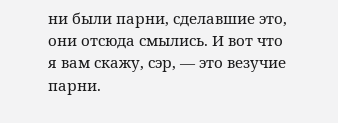ни были парни, сделавшие это, они отсюда смылись. И вот что я вам скажу, сэр, — это везучие парни.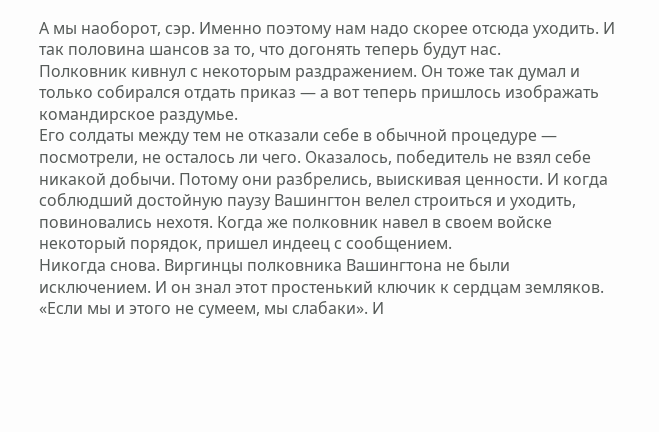А мы наоборот, сэр. Именно поэтому нам надо скорее отсюда уходить. И так половина шансов за то, что догонять теперь будут нас.
Полковник кивнул с некоторым раздражением. Он тоже так думал и только собирался отдать приказ — а вот теперь пришлось изображать командирское раздумье.
Его солдаты между тем не отказали себе в обычной процедуре — посмотрели, не осталось ли чего. Оказалось, победитель не взял себе никакой добычи. Потому они разбрелись, выискивая ценности. И когда соблюдший достойную паузу Вашингтон велел строиться и уходить, повиновались нехотя. Когда же полковник навел в своем войске некоторый порядок, пришел индеец с сообщением.
Никогда снова. Виргинцы полковника Вашингтона не были исключением. И он знал этот простенький ключик к сердцам земляков. «Если мы и этого не сумеем, мы слабаки». И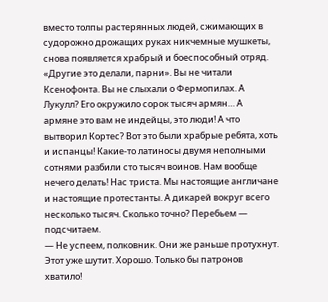вместо толпы растерянных людей, сжимающих в судорожно дрожащих руках никчемные мушкеты, снова появляется храбрый и боеспособный отряд. «Другие это делали, парни». Вы не читали Ксенофонта. Вы не слыхали о Фермопилах. А Лукулл? Его окружило сорок тысяч армян… А армяне это вам не индейцы, это люди! А что вытворил Кортес? Вот это были храбрые ребята, хоть и испанцы! Какие-то латиносы двумя неполными сотнями разбили сто тысяч воинов. Нам вообще нечего делать! Нас триста. Мы настоящие англичане и настоящие протестанты. А дикарей вокруг всего несколько тысяч. Сколько точно? Перебьем — подсчитаем.
— Не успеем, полковник. Они же раньше протухнут.
Этот уже шутит. Хорошо. Только бы патронов хватило!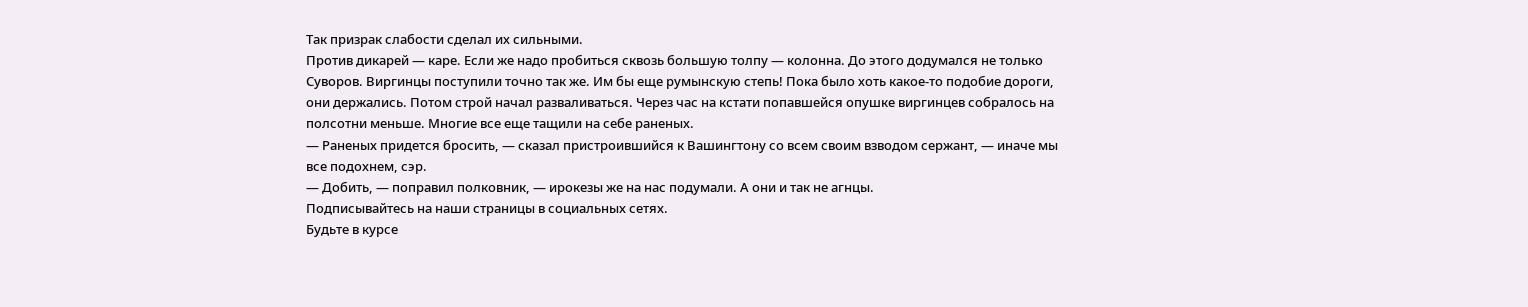Так призрак слабости сделал их сильными.
Против дикарей — каре. Если же надо пробиться сквозь большую толпу — колонна. До этого додумался не только Суворов. Виргинцы поступили точно так же. Им бы еще румынскую степь! Пока было хоть какое-то подобие дороги, они держались. Потом строй начал разваливаться. Через час на кстати попавшейся опушке виргинцев собралось на полсотни меньше. Многие все еще тащили на себе раненых.
— Раненых придется бросить, — сказал пристроившийся к Вашингтону со всем своим взводом сержант, — иначе мы все подохнем, сэр.
— Добить, — поправил полковник, — ирокезы же на нас подумали. А они и так не агнцы.
Подписывайтесь на наши страницы в социальных сетях.
Будьте в курсе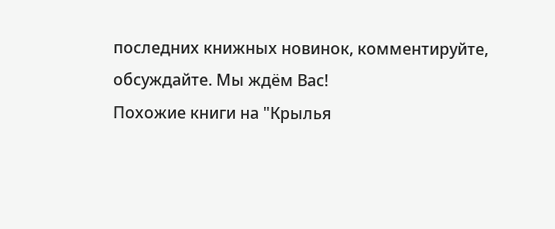последних книжных новинок, комментируйте, обсуждайте. Мы ждём Вас!
Похожие книги на "Крылья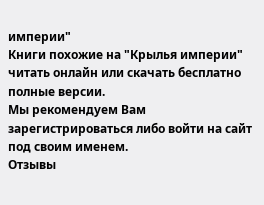империи"
Книги похожие на "Крылья империи" читать онлайн или скачать бесплатно полные версии.
Мы рекомендуем Вам зарегистрироваться либо войти на сайт под своим именем.
Отзывы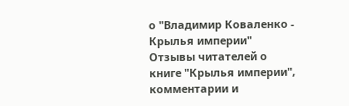о "Владимир Коваленко - Крылья империи"
Отзывы читателей о книге "Крылья империи", комментарии и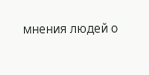мнения людей о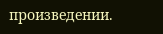произведении.